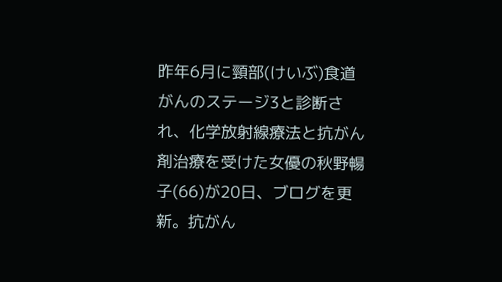昨年6月に頸部(けいぶ)食道がんのステージ3と診断され、化学放射線療法と抗がん剤治療を受けた女優の秋野暢子(66)が20日、ブログを更新。抗がん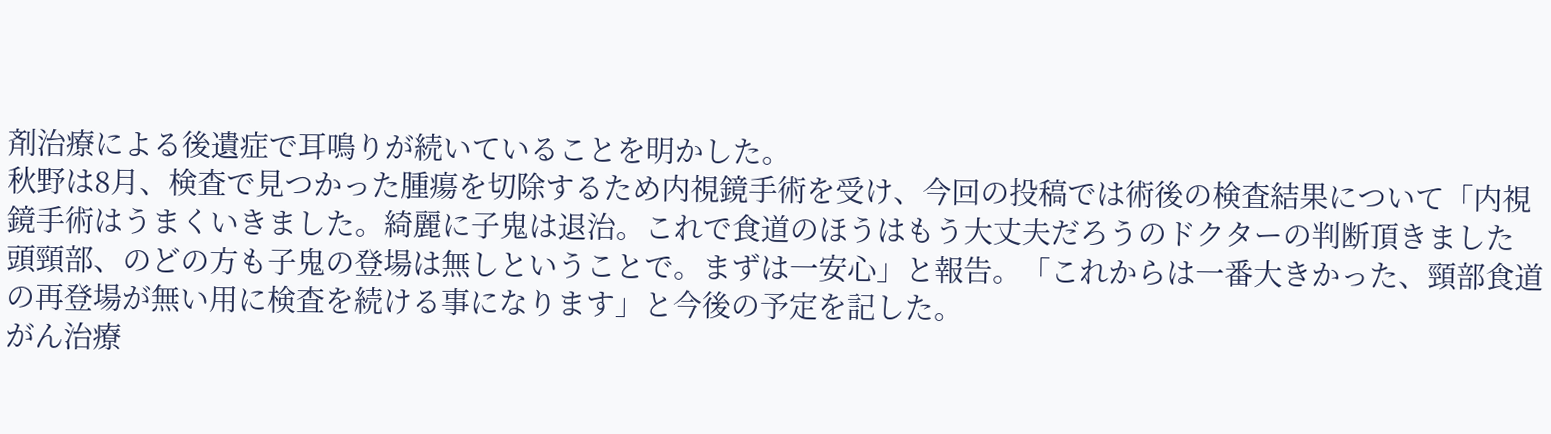剤治療による後遺症で耳鳴りが続いていることを明かした。
秋野は8月、検査で見つかった腫瘍を切除するため内視鏡手術を受け、今回の投稿では術後の検査結果について「内視鏡手術はうまくいきました。綺麗に子鬼は退治。これで食道のほうはもう大丈夫だろうのドクターの判断頂きました 頭頸部、のどの方も子鬼の登場は無しということで。まずは一安心」と報告。「これからは一番大きかった、頸部食道の再登場が無い用に検査を続ける事になります」と今後の予定を記した。
がん治療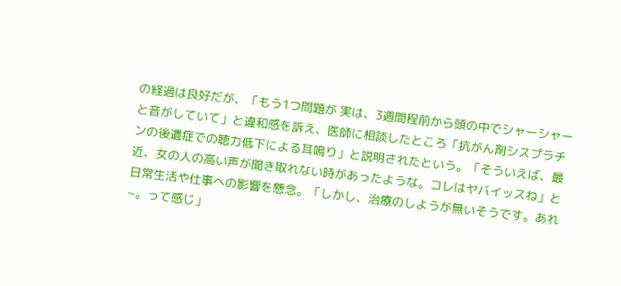の経過は良好だが、「もう1つ問題が 実は、3週間程前から頭の中でシャーシャーと音がしていて」と違和感を訴え、医師に相談したところ「抗がん剤シスプラチンの後遺症での聴力低下による耳鳴り」と説明されたという。「そういえば、最近、女の人の高い声が聞き取れない時があったような。コレはヤバイッスね」と日常生活や仕事への影響を懸念。「しかし、治療のしようが無いそうです。あれ~。って感じ」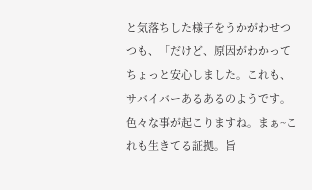と気落ちした様子をうかがわせつつも、「だけど、原因がわかってちょっと安心しました。これも、サバイバーあるあるのようです。色々な事が起こりますね。まぁ~これも生きてる証拠。旨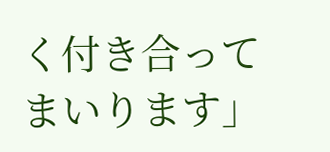く付き合ってまいります」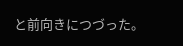と前向きにつづった。